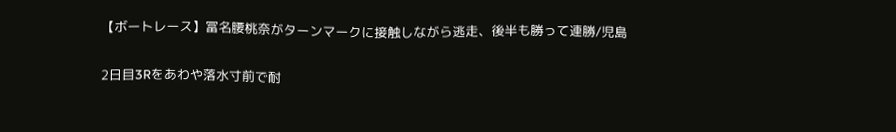【ボートレース】冨名腰桃奈がターンマークに接触しながら逃走、後半も勝って連勝/児島

2日目3Rをあわや落水寸前で耐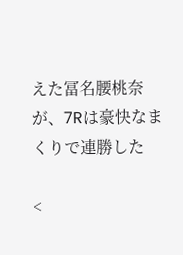えた冨名腰桃奈が、7Rは豪快なまくりで連勝した

<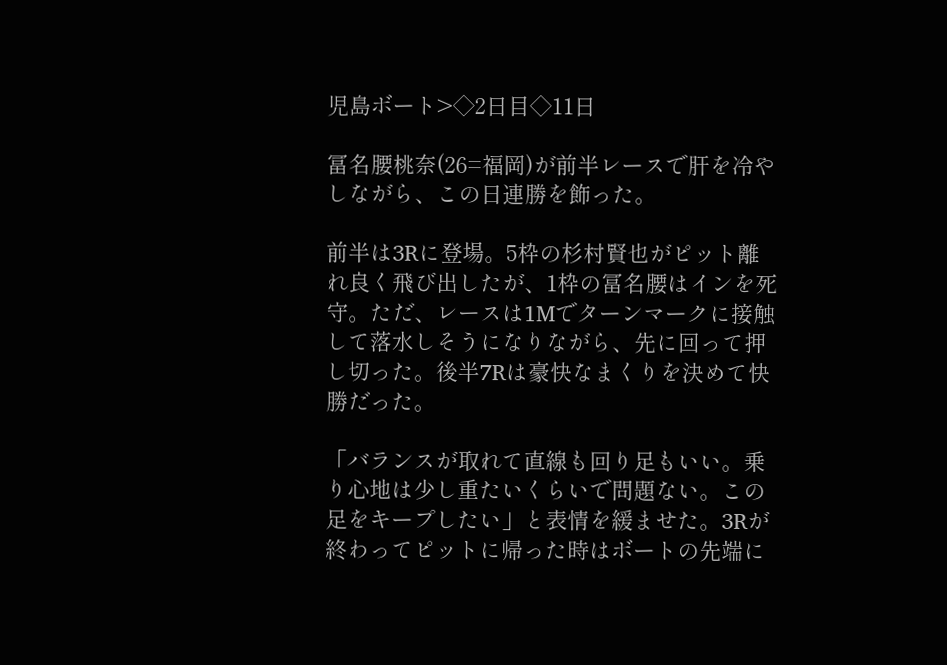児島ボート>◇2日目◇11日

冨名腰桃奈(26=福岡)が前半レースで肝を冷やしながら、この日連勝を飾った。

前半は3Rに登場。5枠の杉村賢也がピット離れ良く飛び出したが、1枠の冨名腰はインを死守。ただ、レースは1Mでターンマークに接触して落水しそうになりながら、先に回って押し切った。後半7Rは豪快なまくりを決めて快勝だった。

「バランスが取れて直線も回り足もいい。乗り心地は少し重たいくらいで問題ない。この足をキープしたい」と表情を緩ませた。3Rが終わってピットに帰った時はボートの先端に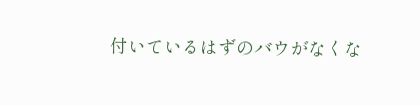付いているはずのバウがなくな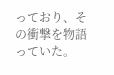っており、その衝撃を物語っていた。